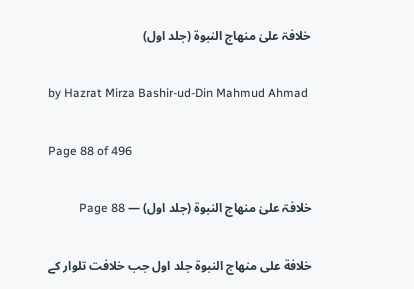خلافۃ علیٰ منھاج النبوۃ (جلد اول)

by Hazrat Mirza Bashir-ud-Din Mahmud Ahmad

Page 88 of 496

خلافۃ علیٰ منھاج النبوۃ (جلد اول) — Page 88

خلافة على منهاج النبوة جلد اول جب خلافت تلوار کے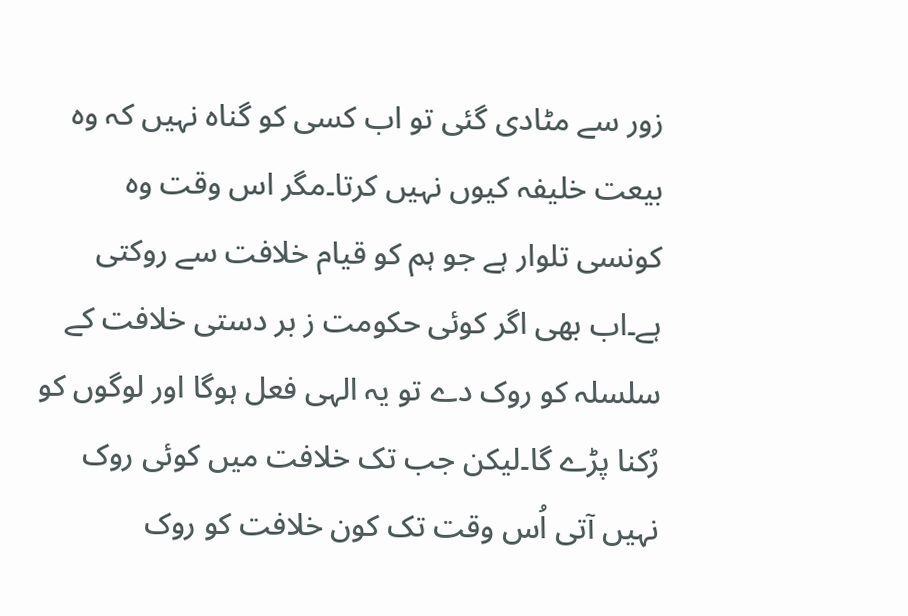زور سے مٹادی گئی تو اب کسی کو گناہ نہیں کہ وہ بیعت خلیفہ کیوں نہیں کرتا۔مگر اس وقت وہ کونسی تلوار ہے جو ہم کو قیام خلافت سے روکتی ہے۔اب بھی اگر کوئی حکومت ز بر دستی خلافت کے سلسلہ کو روک دے تو یہ الہی فعل ہوگا اور لوگوں کو رُکنا پڑے گا۔لیکن جب تک خلافت میں کوئی روک نہیں آتی اُس وقت تک کون خلافت کو روک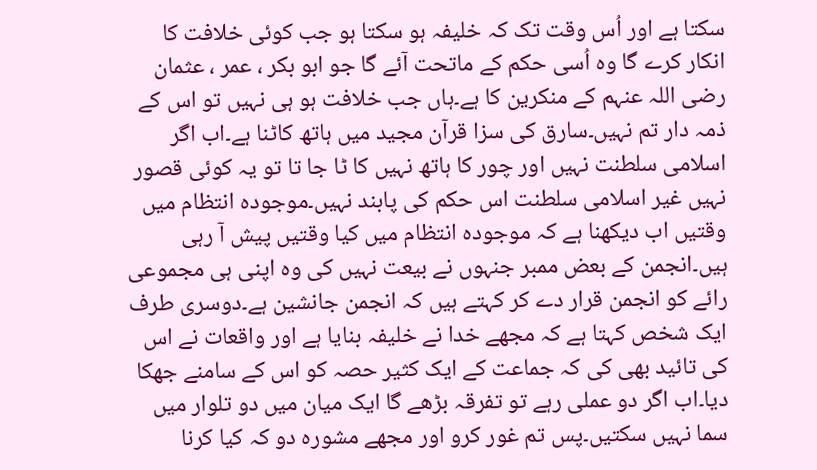سکتا ہے اور اُس وقت تک کہ خلیفہ ہو سکتا ہو جب کوئی خلافت کا انکار کرے گا وہ اُسی حکم کے ماتحت آئے گا جو ابو بکر ، عمر ، عثمان رضی اللہ عنہم کے منکرین کا ہے۔ہاں جب خلافت ہو ہی نہیں تو اس کے ذمہ دار تم نہیں۔سارق کی سزا قرآن مجید میں ہاتھ کاٹنا ہے۔اب اگر اسلامی سلطنت نہیں اور چور کا ہاتھ نہیں کا ٹا جا تا تو یہ کوئی قصور نہیں غیر اسلامی سلطنت اس حکم کی پابند نہیں۔موجودہ انتظام میں وقتیں اب دیکھنا ہے کہ موجودہ انتظام میں کیا وقتیں پیش آ رہی ہیں۔انجمن کے بعض ممبر جنہوں نے بیعت نہیں کی وہ اپنی ہی مجموعی رائے کو انجمن قرار دے کر کہتے ہیں کہ انجمن جانشین ہے۔دوسری طرف ایک شخص کہتا ہے کہ مجھے خدا نے خلیفہ بنایا ہے اور واقعات نے اس کی تائید بھی کی کہ جماعت کے ایک کثیر حصہ کو اس کے سامنے جھکا دیا۔اب اگر دو عملی رہے تو تفرقہ بڑھے گا ایک میان میں دو تلوار میں سما نہیں سکتیں۔پس تم غور کرو اور مجھے مشورہ دو کہ کیا کرنا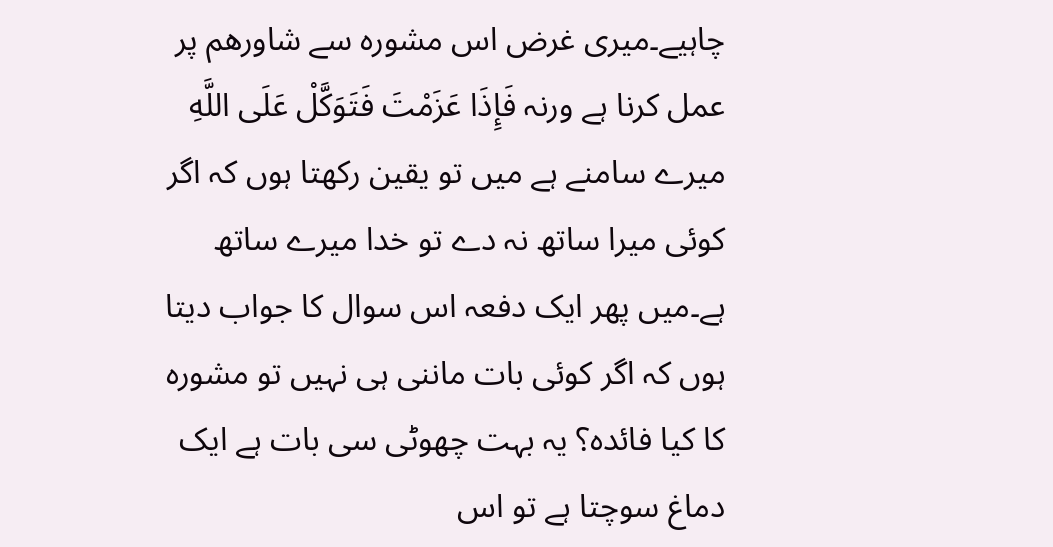چاہیے۔میری غرض اس مشورہ سے شاورهم پر عمل کرنا ہے ورنہ فَإِذَا عَزَمْتَ فَتَوَكَّلْ عَلَى اللَّهِ میرے سامنے ہے میں تو یقین رکھتا ہوں کہ اگر کوئی میرا ساتھ نہ دے تو خدا میرے ساتھ ہے۔میں پھر ایک دفعہ اس سوال کا جواب دیتا ہوں کہ اگر کوئی بات ماننی ہی نہیں تو مشورہ کا کیا فائدہ؟ یہ بہت چھوٹی سی بات ہے ایک دماغ سوچتا ہے تو اس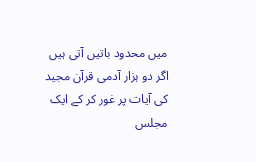میں محدود باتیں آتی ہیں اگر دو ہزار آدمی قرآن مجید کی آیات پر غور کر کے ایک مجلس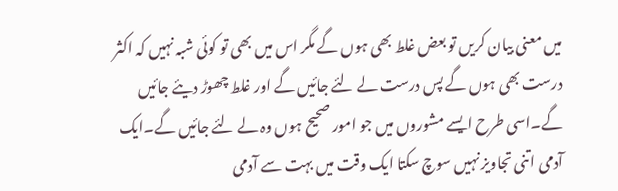میں معنی بیان کریں تو بعض غلط بھی ہوں گے مگر اس میں بھی تو کوئی شبہ نہیں کہ اکثر درست بھی ہوں گے پس درست لے لئے جائیں گے اور غلط چھوڑ دیئے جائیں گے۔اسی طرح ایسے مشوروں میں جو امور صحیح ہوں وہ لے لئے جائیں گے۔ایک آدمی اتنی تجاویز نہیں سوچ سکتا ایک وقت میں بہت سے آدمی